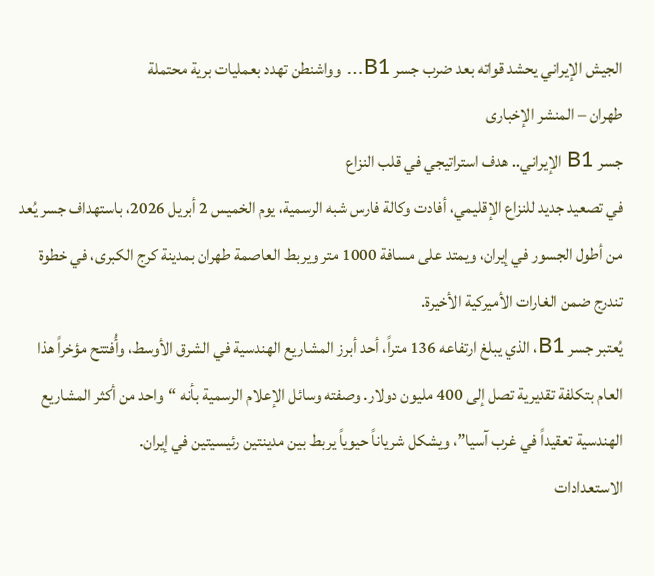الجيش الإيراني يحشد قواته بعد ضرب جسر B1… وواشنطن تهدد بعمليات برية محتملة
طهران – المنشر الإخبارى
جسر B1 الإيراني.. هدف استراتيجي في قلب النزاع
في تصعيد جديد للنزاع الإقليمي، أفادت وكالة فارس شبه الرسمية، يوم الخميس 2 أبريل 2026، باستهداف جسر يُعد من أطول الجسور في إيران، ويمتد على مسافة 1000 متر ويربط العاصمة طهران بمدينة كرج الكبرى، في خطوة تندرج ضمن الغارات الأميركية الأخيرة.
يُعتبر جسر B1، الذي يبلغ ارتفاعه 136 متراً، أحد أبرز المشاريع الهندسية في الشرق الأوسط، وأُفتتح مؤخراً هذا العام بتكلفة تقديرية تصل إلى 400 مليون دولار. وصفته وسائل الإعلام الرسمية بأنه “واحد من أكثر المشاريع الهندسية تعقيداً في غرب آسيا”، ويشكل شرياناً حيوياً يربط بين مدينتين رئيسيتين في إيران.
الاستعدادات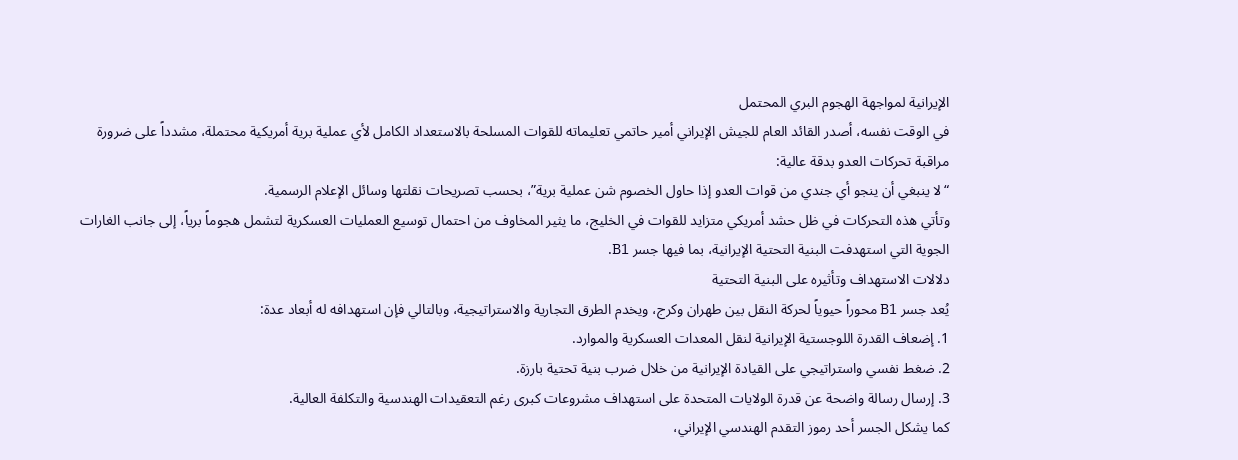الإيرانية لمواجهة الهجوم البري المحتمل
في الوقت نفسه، أصدر القائد العام للجيش الإيراني أمير حاتمي تعليماته للقوات المسلحة بالاستعداد الكامل لأي عملية برية أمريكية محتملة، مشدداً على ضرورة مراقبة تحركات العدو بدقة عالية:
“لا ينبغي أن ينجو أي جندي من قوات العدو إذا حاول الخصوم شن عملية برية”، بحسب تصريحات نقلتها وسائل الإعلام الرسمية.
وتأتي هذه التحركات في ظل حشد أمريكي متزايد للقوات في الخليج، ما يثير المخاوف من احتمال توسيع العمليات العسكرية لتشمل هجوماً برياً، إلى جانب الغارات الجوية التي استهدفت البنية التحتية الإيرانية، بما فيها جسر B1.
دلالات الاستهداف وتأثيره على البنية التحتية
يُعد جسر B1 محوراً حيوياً لحركة النقل بين طهران وكرج، ويخدم الطرق التجارية والاستراتيجية، وبالتالي فإن استهدافه له أبعاد عدة:
1. إضعاف القدرة اللوجستية الإيرانية لنقل المعدات العسكرية والموارد.
2. ضغط نفسي واستراتيجي على القيادة الإيرانية من خلال ضرب بنية تحتية بارزة.
3. إرسال رسالة واضحة عن قدرة الولايات المتحدة على استهداف مشروعات كبرى رغم التعقيدات الهندسية والتكلفة العالية.
كما يشكل الجسر أحد رموز التقدم الهندسي الإيراني،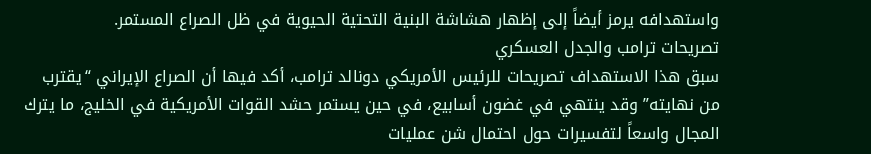واستهدافه يرمز أيضاً إلى إظهار هشاشة البنية التحتية الحيوية في ظل الصراع المستمر.
تصريحات ترامب والجدل العسكري
سبق هذا الاستهداف تصريحات للرئيس الأمريكي دونالد ترامب، أكد فيها أن الصراع الإيراني “يقترب من نهايته” وقد ينتهي في غضون أسابيع، في حين يستمر حشد القوات الأمريكية في الخليج، ما يترك المجال واسعاً لتفسيرات حول احتمال شن عمليات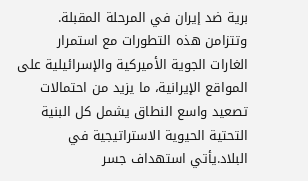برية ضد إيران في المرحلة المقبلة.
وتتزامن هذه التطورات مع استمرار الغارات الجوية الأميركية والإسرائيلية على المواقع الإيرانية، ما يزيد من احتمالات تصعيد واسع النطاق يشمل كل البنية التحتية الحيوية الاستراتيجية في البلاد.يأتي استهداف جسر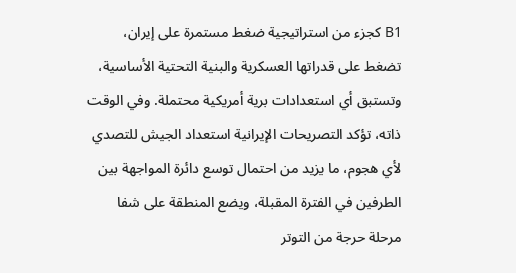B1 كجزء من استراتيجية ضغط مستمرة على إيران، تضغط على قدراتها العسكرية والبنية التحتية الأساسية، وتستبق أي استعدادات برية أمريكية محتملة. وفي الوقت ذاته، تؤكد التصريحات الإيرانية استعداد الجيش للتصدي لأي هجوم، ما يزيد من احتمال توسع دائرة المواجهة بين الطرفين في الفترة المقبلة، ويضع المنطقة على شفا مرحلة حرجة من التوتر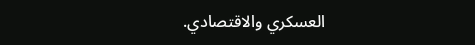العسكري والاقتصادي.